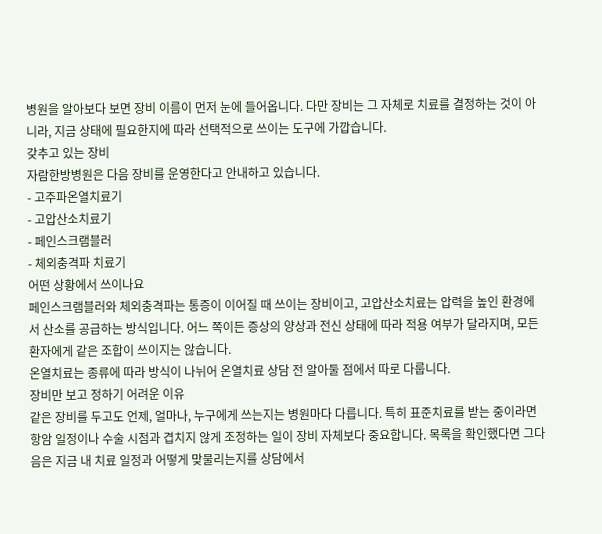병원을 알아보다 보면 장비 이름이 먼저 눈에 들어옵니다. 다만 장비는 그 자체로 치료를 결정하는 것이 아니라, 지금 상태에 필요한지에 따라 선택적으로 쓰이는 도구에 가깝습니다.
갖추고 있는 장비
자람한방병원은 다음 장비를 운영한다고 안내하고 있습니다.
- 고주파온열치료기
- 고압산소치료기
- 페인스크램블러
- 체외충격파 치료기
어떤 상황에서 쓰이나요
페인스크램블러와 체외충격파는 통증이 이어질 때 쓰이는 장비이고, 고압산소치료는 압력을 높인 환경에서 산소를 공급하는 방식입니다. 어느 쪽이든 증상의 양상과 전신 상태에 따라 적용 여부가 달라지며, 모든 환자에게 같은 조합이 쓰이지는 않습니다.
온열치료는 종류에 따라 방식이 나뉘어 온열치료 상담 전 알아둘 점에서 따로 다룹니다.
장비만 보고 정하기 어려운 이유
같은 장비를 두고도 언제, 얼마나, 누구에게 쓰는지는 병원마다 다릅니다. 특히 표준치료를 받는 중이라면 항암 일정이나 수술 시점과 겹치지 않게 조정하는 일이 장비 자체보다 중요합니다. 목록을 확인했다면 그다음은 지금 내 치료 일정과 어떻게 맞물리는지를 상담에서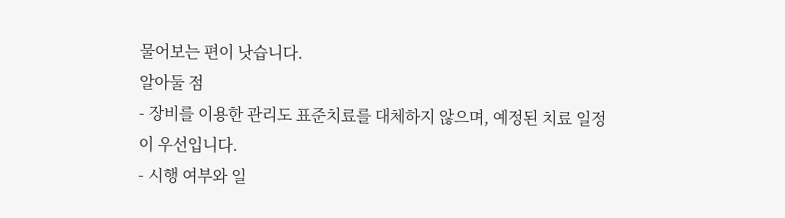물어보는 편이 낫습니다.
알아둘 점
- 장비를 이용한 관리도 표준치료를 대체하지 않으며, 예정된 치료 일정이 우선입니다.
- 시행 여부와 일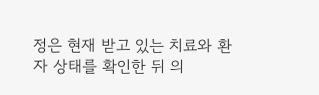정은 현재 받고 있는 치료와 환자 상태를 확인한 뒤 의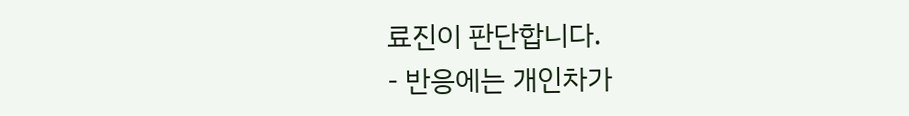료진이 판단합니다.
- 반응에는 개인차가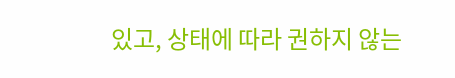있고, 상태에 따라 권하지 않는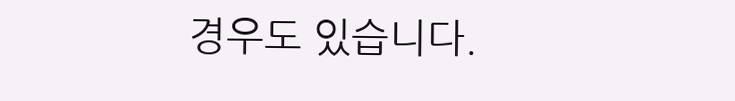경우도 있습니다.